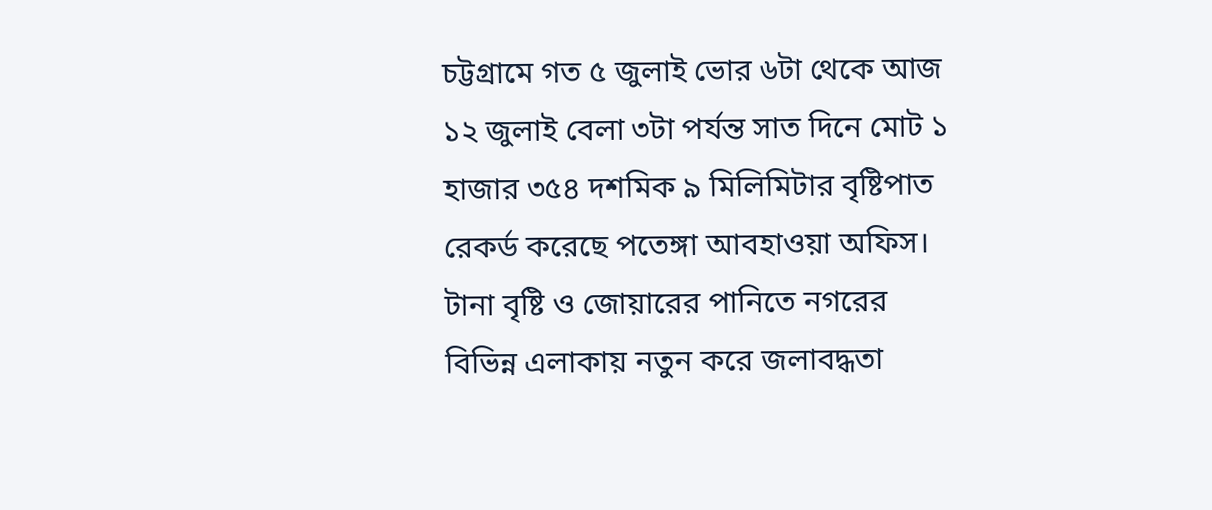চট্টগ্রামে গত ৫ জুলাই ভোর ৬টা থেকে আজ ১২ জুলাই বেলা ৩টা পর্যন্ত সাত দিনে মোট ১ হাজার ৩৫৪ দশমিক ৯ মিলিমিটার বৃষ্টিপাত রেকর্ড করেছে পতেঙ্গা আবহাওয়া অফিস। টানা বৃষ্টি ও জোয়ারের পানিতে নগরের বিভিন্ন এলাকায় নতুন করে জলাবদ্ধতা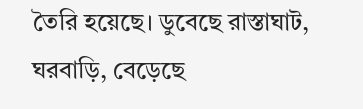তৈরি হয়েছে। ডুবেছে রাস্তাঘাট, ঘরবাড়ি, বেড়েছে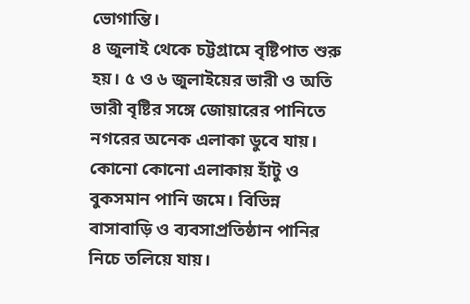ভোগান্তি।
৪ জুলাই থেকে চট্টগ্রামে বৃষ্টিপাত শুরু হয়। ৫ ও ৬ জুলাইয়ের ভারী ও অতি ভারী বৃষ্টির সঙ্গে জোয়ারের পানিতে নগরের অনেক এলাকা ডুবে যায়। কোনো কোনো এলাকায় হাঁটু ও বুকসমান পানি জমে। বিভিন্ন বাসাবাড়ি ও ব্যবসাপ্রতিষ্ঠান পানির নিচে তলিয়ে যায়।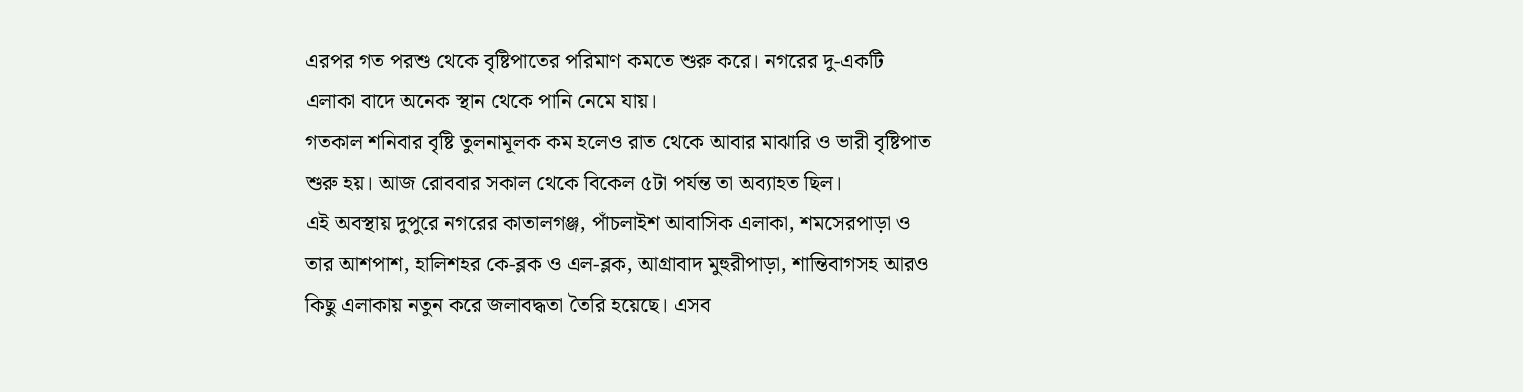এরপর গত পরশু থেকে বৃষ্টিপাতের পরিমাণ কমতে শুরু করে। নগরের দু-একটি এলাকা বাদে অনেক স্থান থেকে পানি নেমে যায়।
গতকাল শনিবার বৃষ্টি তুলনামূলক কম হলেও রাত থেকে আবার মাঝারি ও ভারী বৃষ্টিপাত শুরু হয়। আজ রোববার সকাল থেকে বিকেল ৫টা পর্যন্ত তা অব্যাহত ছিল।
এই অবস্থায় দুপুরে নগরের কাতালগঞ্জ, পাঁচলাইশ আবাসিক এলাকা, শমসেরপাড়া ও তার আশপাশ, হালিশহর কে-ব্লক ও এল-ব্লক, আগ্রাবাদ মুহুরীপাড়া, শান্তিবাগসহ আরও কিছু এলাকায় নতুন করে জলাবদ্ধতা তৈরি হয়েছে। এসব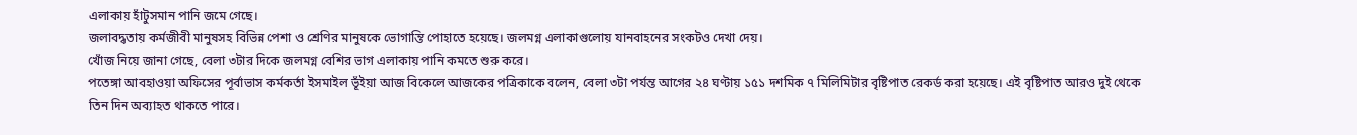এলাকায় হাঁটুসমান পানি জমে গেছে।
জলাবদ্ধতায় কর্মজীবী মানুষসহ বিভিন্ন পেশা ও শ্রেণির মানুষকে ভোগান্তি পোহাতে হয়েছে। জলমগ্ন এলাকাগুলোয় যানবাহনের সংকটও দেখা দেয়।
খোঁজ নিয়ে জানা গেছে, বেলা ৩টার দিকে জলমগ্ন বেশির ভাগ এলাকায় পানি কমতে শুরু করে।
পতেঙ্গা আবহাওয়া অফিসের পূর্বাভাস কর্মকর্তা ইসমাইল ভূঁইয়া আজ বিকেলে আজকের পত্রিকাকে বলেন, বেলা ৩টা পর্যন্ত আগের ২৪ ঘণ্টায় ১৫১ দশমিক ৭ মিলিমিটার বৃষ্টিপাত রেকর্ড করা হয়েছে। এই বৃষ্টিপাত আরও দুই থেকে তিন দিন অব্যাহত থাকতে পারে।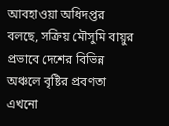আবহাওয়া অধিদপ্তর বলছে, সক্রিয় মৌসুমি বায়ুর প্রভাবে দেশের বিভিন্ন অঞ্চলে বৃষ্টির প্রবণতা এখনো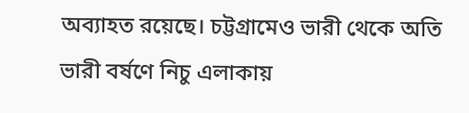অব্যাহত রয়েছে। চট্টগ্রামেও ভারী থেকে অতি ভারী বর্ষণে নিচু এলাকায়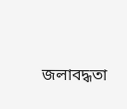জলাবদ্ধতা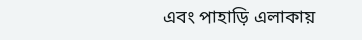এবং পাহাড়ি এলাকায়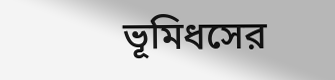ভূমিধসের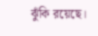ঝুঁকি রয়েছে।